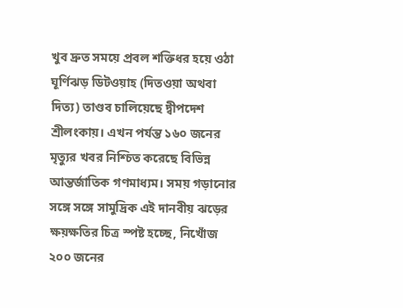খুব দ্রুত সময়ে প্রবল শক্তিধর হয়ে ওঠা ঘূর্ণিঝড় ডিটওয়াহ (দিতওয়া অথবা দিত্য) তাণ্ডব চালিয়েছে দ্বীপদেশ শ্রীলংকায়। এখন পর্যন্ত ১৬০ জনের মৃত্যুর খবর নিশ্চিত করেছে বিভিন্ন আন্তর্জাতিক গণমাধ্যম। সময় গড়ানোর সঙ্গে সঙ্গে সামুদ্রিক এই দানবীয় ঝড়ের ক্ষয়ক্ষতির চিত্র স্পষ্ট হচ্ছে, নিখোঁজ ২০০ জনের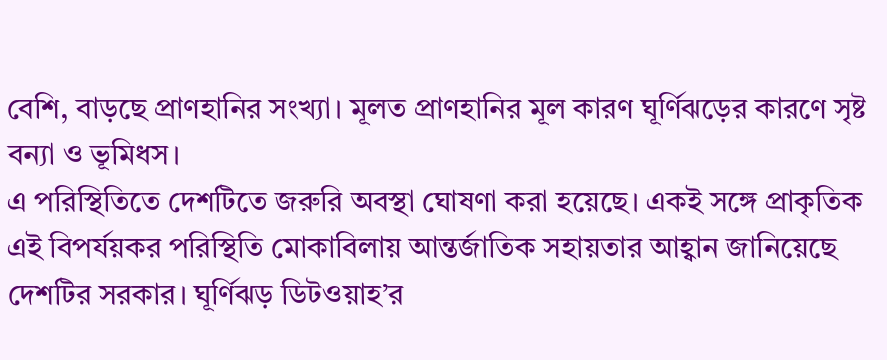বেশি, বাড়ছে প্রাণহানির সংখ্যা। মূলত প্রাণহানির মূল কারণ ঘূর্ণিঝড়ের কারণে সৃষ্ট বন্যা ও ভূমিধস।
এ পরিস্থিতিতে দেশটিতে জরুরি অবস্থা ঘোষণা করা হয়েছে। একই সঙ্গে প্রাকৃতিক এই বিপর্যয়কর পরিস্থিতি মোকাবিলায় আন্তর্জাতিক সহায়তার আহ্বান জানিয়েছে দেশটির সরকার। ঘূর্ণিঝড় ডিটওয়াহ’র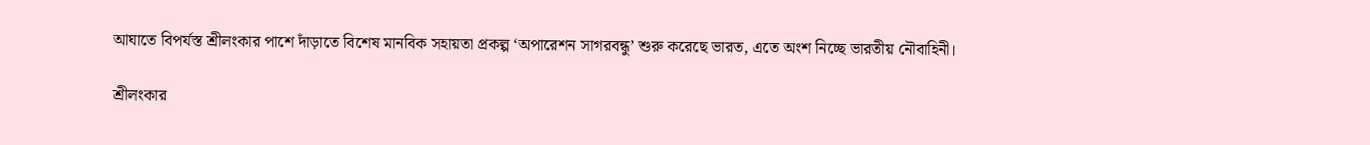আঘাতে বিপর্যস্ত শ্রীলংকার পাশে দাঁড়াতে বিশেষ মানবিক সহায়তা প্রকল্প ‘অপারেশন সাগরবন্ধু’ শুরু করেছে ভারত, এতে অংশ নিচ্ছে ভারতীয় নৌবাহিনী।

শ্রীলংকার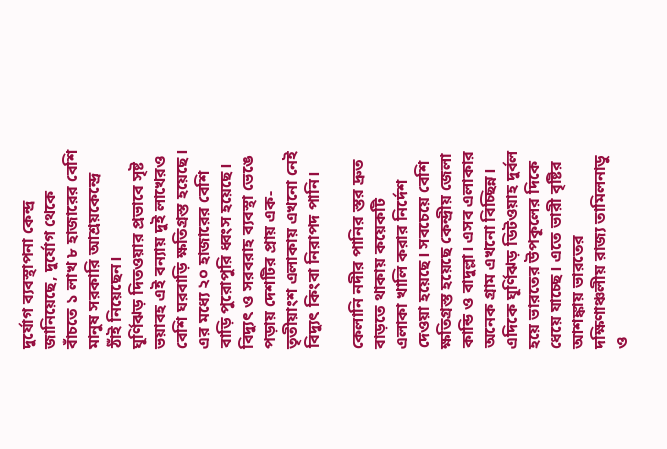দুর্যোগ ব্যবস্থাপনা কেন্দ্র জানিয়েছে, দুর্যোগ থেকে বাঁচতে ১ লাখ ৮ হাজারের বেশি মানুষ সরকারি আশ্রয়কেন্দ্রে ঠাঁই নিয়েছেন।
ঘূর্ণিঝড় দিতওয়ার প্রভাবে সৃষ্ট ভয়াবহ এই বন্যায় দুই লাখেরও বেশি ঘরবাড়ি ক্ষতিগ্রস্ত হয়েছে। এর মধ্যে ২০ হাজারের বেশি বাড়ি পুরোপুরি ধ্বংস হয়েছে। বিদ্যুৎ ও সরবরাহ ব্যবস্থা ভেঙে পড়ায় দেশটির প্রায় এক-তৃতীয়াংশ এলাকায় এখনো নেই বিদ্যুৎ কিংবা নিরাপদ পানি।

কেলানি নদীর পানির স্তর দ্রুত বাড়তে থাকায় কয়েকটি এলাকা খালি করার নির্দেশ দেওয়া হয়েছে। সবচেয়ে বেশি ক্ষতিগ্রস্ত হয়েছে কেন্দ্রীয় জেলা কান্ডি ও বাদুল্লা। এসব এলাকার অনেক গ্রাম এখনো বিচ্ছিন্ন।
এদিকে ঘূর্ণিঝড় ডিটওয়াহ দুর্বল হয়ে ভারতের উপকূলের দিকে ধেয়ে যাচ্ছে। এতে ভারী বৃষ্টির আশঙ্কায় ভারতের দক্ষিণাঞ্চলীয় রাজ্য তামিলনাডু ও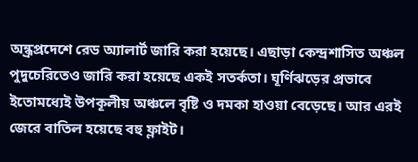অন্ধ্রপ্রদেশে রেড অ্যালার্ট জারি করা হয়েছে। এছাড়া কেন্দ্রশাসিত অঞ্চল পুদুচেরিতেও জারি করা হয়েছে একই সতর্কতা। ঘূর্ণিঝড়ের প্রভাবে ইতোমধ্যেই উপকূলীয় অঞ্চলে বৃষ্টি ও দমকা হাওয়া বেড়েছে। আর এরই জেরে বাতিল হয়েছে বহু ফ্লাইট।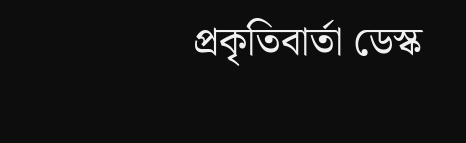প্রকৃতিবার্তা ডেস্ক